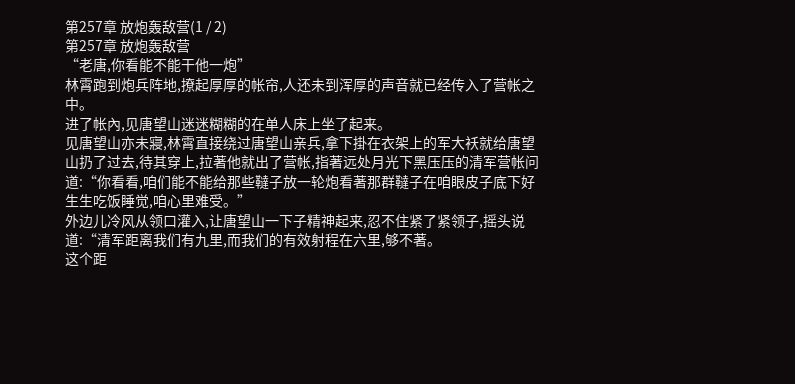第257章 放炮轰敌营(1 / 2)
第257章 放炮轰敌营
“老唐,你看能不能干他一炮”
林霄跑到炮兵阵地,撩起厚厚的帐帘,人还未到浑厚的声音就已经传入了营帐之中。
进了帐內,见唐望山迷迷糊糊的在单人床上坐了起来。
见唐望山亦未寢,林霄直接绕过唐望山亲兵,拿下掛在衣架上的军大袄就给唐望山扔了过去,待其穿上,拉著他就出了营帐,指著远处月光下黑压压的清军营帐问道:“你看看,咱们能不能给那些韃子放一轮炮看著那群韃子在咱眼皮子底下好生生吃饭睡觉,咱心里难受。”
外边儿冷风从领口灌入,让唐望山一下子精神起来,忍不住紧了紧领子,摇头说道:“清军距离我们有九里,而我们的有效射程在六里,够不著。
这个距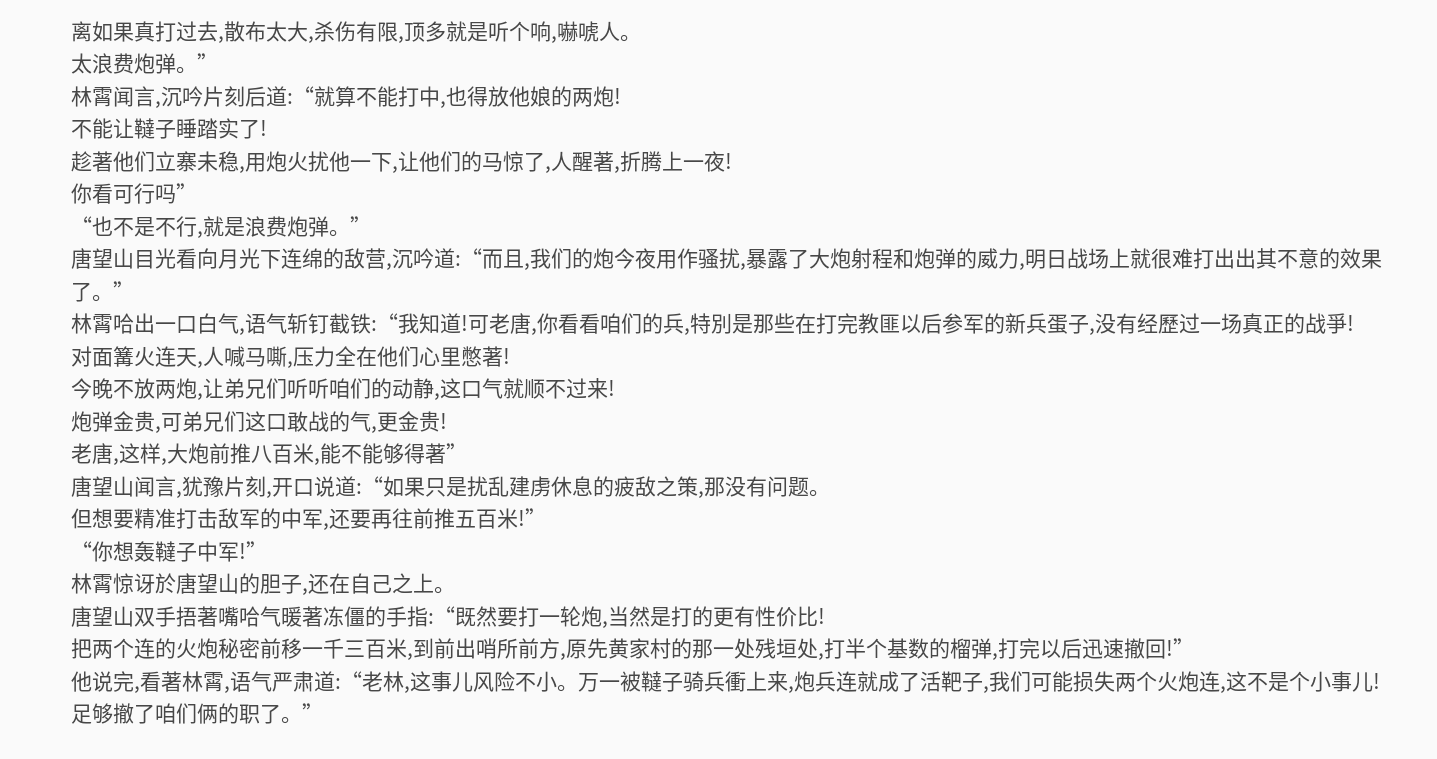离如果真打过去,散布太大,杀伤有限,顶多就是听个响,嚇唬人。
太浪费炮弹。”
林霄闻言,沉吟片刻后道:“就算不能打中,也得放他娘的两炮!
不能让韃子睡踏实了!
趁著他们立寨未稳,用炮火扰他一下,让他们的马惊了,人醒著,折腾上一夜!
你看可行吗”
“也不是不行,就是浪费炮弹。”
唐望山目光看向月光下连绵的敌营,沉吟道:“而且,我们的炮今夜用作骚扰,暴露了大炮射程和炮弹的威力,明日战场上就很难打出出其不意的效果了。”
林霄哈出一口白气,语气斩钉截铁:“我知道!可老唐,你看看咱们的兵,特別是那些在打完教匪以后参军的新兵蛋子,没有经歷过一场真正的战爭!
对面篝火连天,人喊马嘶,压力全在他们心里憋著!
今晚不放两炮,让弟兄们听听咱们的动静,这口气就顺不过来!
炮弹金贵,可弟兄们这口敢战的气,更金贵!
老唐,这样,大炮前推八百米,能不能够得著”
唐望山闻言,犹豫片刻,开口说道:“如果只是扰乱建虏休息的疲敌之策,那没有问题。
但想要精准打击敌军的中军,还要再往前推五百米!”
“你想轰韃子中军!”
林霄惊讶於唐望山的胆子,还在自己之上。
唐望山双手捂著嘴哈气暖著冻僵的手指:“既然要打一轮炮,当然是打的更有性价比!
把两个连的火炮秘密前移一千三百米,到前出哨所前方,原先黄家村的那一处残垣处,打半个基数的榴弹,打完以后迅速撤回!”
他说完,看著林霄,语气严肃道:“老林,这事儿风险不小。万一被韃子骑兵衝上来,炮兵连就成了活靶子,我们可能损失两个火炮连,这不是个小事儿!
足够撤了咱们俩的职了。”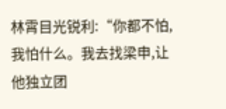林霄目光锐利:“你都不怕,我怕什么。我去找梁申,让他独立团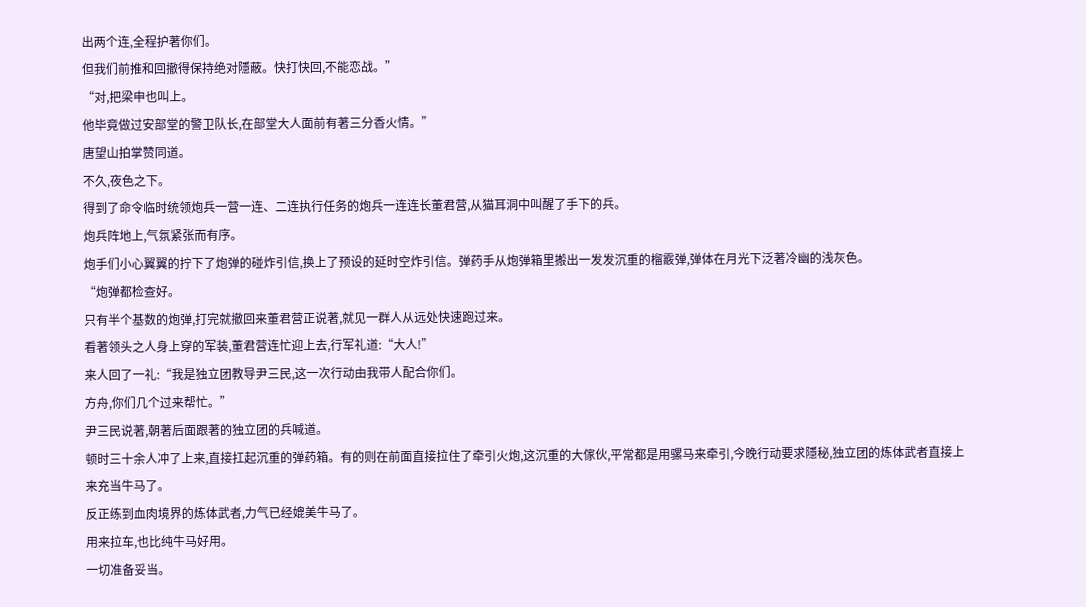出两个连,全程护著你们。
但我们前推和回撤得保持绝对隱蔽。快打快回,不能恋战。”
“对,把梁申也叫上。
他毕竟做过安部堂的警卫队长,在部堂大人面前有著三分香火情。”
唐望山拍掌赞同道。
不久,夜色之下。
得到了命令临时统领炮兵一营一连、二连执行任务的炮兵一连连长董君营,从猫耳洞中叫醒了手下的兵。
炮兵阵地上,气氛紧张而有序。
炮手们小心翼翼的拧下了炮弹的碰炸引信,换上了预设的延时空炸引信。弹药手从炮弹箱里搬出一发发沉重的榴霰弹,弹体在月光下泛著冷幽的浅灰色。
“炮弹都检查好。
只有半个基数的炮弹,打完就撤回来董君营正说著,就见一群人从远处快速跑过来。
看著领头之人身上穿的军装,董君营连忙迎上去,行军礼道:“大人!”
来人回了一礼:“我是独立团教导尹三民,这一次行动由我带人配合你们。
方舟,你们几个过来帮忙。”
尹三民说著,朝著后面跟著的独立团的兵喊道。
顿时三十余人冲了上来,直接扛起沉重的弹药箱。有的则在前面直接拉住了牵引火炮,这沉重的大傢伙,平常都是用骡马来牵引,今晚行动要求隱秘,独立团的炼体武者直接上来充当牛马了。
反正练到血肉境界的炼体武者,力气已经媲美牛马了。
用来拉车,也比纯牛马好用。
一切准备妥当。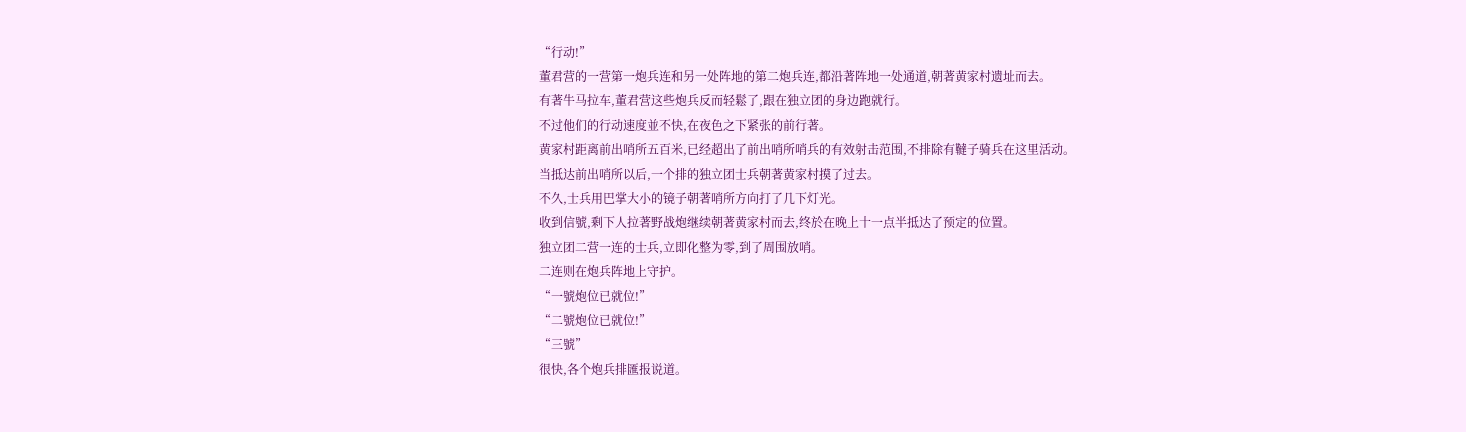“行动!”
董君营的一营第一炮兵连和另一处阵地的第二炮兵连,都沿著阵地一处通道,朝著黄家村遗址而去。
有著牛马拉车,董君营这些炮兵反而轻鬆了,跟在独立团的身边跑就行。
不过他们的行动速度並不快,在夜色之下紧张的前行著。
黄家村距离前出哨所五百米,已经超出了前出哨所哨兵的有效射击范围,不排除有韃子骑兵在这里活动。
当抵达前出哨所以后,一个排的独立团士兵朝著黄家村摸了过去。
不久,士兵用巴掌大小的镜子朝著哨所方向打了几下灯光。
收到信號,剩下人拉著野战炮继续朝著黄家村而去,终於在晚上十一点半抵达了预定的位置。
独立团二营一连的士兵,立即化整为零,到了周围放哨。
二连则在炮兵阵地上守护。
“一號炮位已就位!”
“二號炮位已就位!”
“三號”
很快,各个炮兵排匯报说道。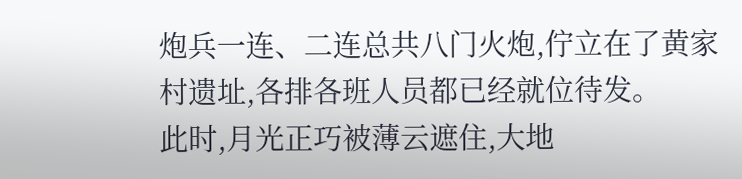炮兵一连、二连总共八门火炮,佇立在了黄家村遗址,各排各班人员都已经就位待发。
此时,月光正巧被薄云遮住,大地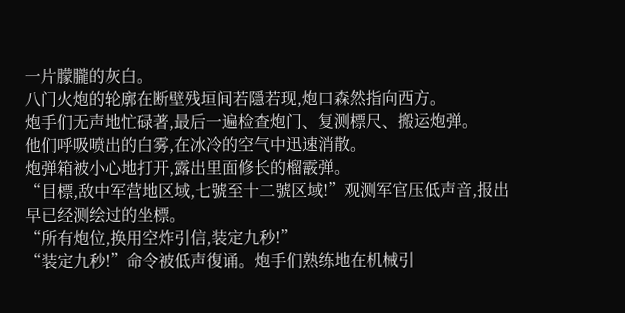一片朦朧的灰白。
八门火炮的轮廓在断壁残垣间若隱若现,炮口森然指向西方。
炮手们无声地忙碌著,最后一遍检查炮门、复测標尺、搬运炮弹。
他们呼吸喷出的白雾,在冰冷的空气中迅速消散。
炮弹箱被小心地打开,露出里面修长的榴霰弹。
“目標,敌中军营地区域,七號至十二號区域!”观测军官压低声音,报出早已经测绘过的坐標。
“所有炮位,换用空炸引信,装定九秒!”
“装定九秒!”命令被低声復诵。炮手们熟练地在机械引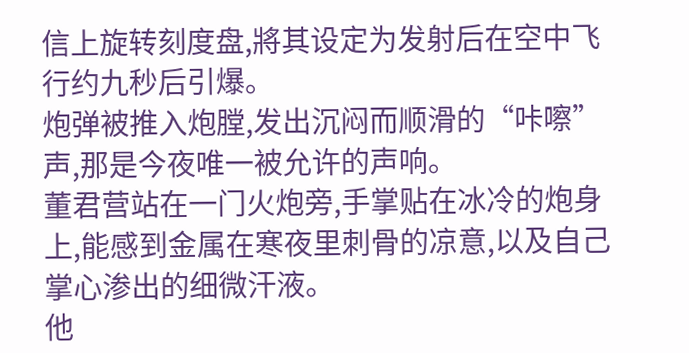信上旋转刻度盘,將其设定为发射后在空中飞行约九秒后引爆。
炮弹被推入炮膛,发出沉闷而顺滑的“咔嚓”声,那是今夜唯一被允许的声响。
董君营站在一门火炮旁,手掌贴在冰冷的炮身上,能感到金属在寒夜里刺骨的凉意,以及自己掌心渗出的细微汗液。
他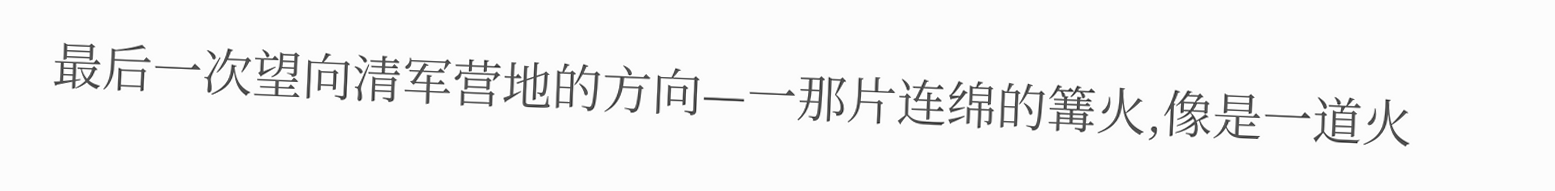最后一次望向清军营地的方向—一那片连绵的篝火,像是一道火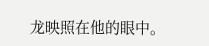龙映照在他的眼中。